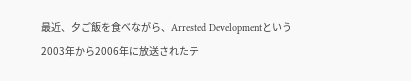最近、夕ご飯を食べながら、Arrested Developmentという2003年から2006年に放送されたテ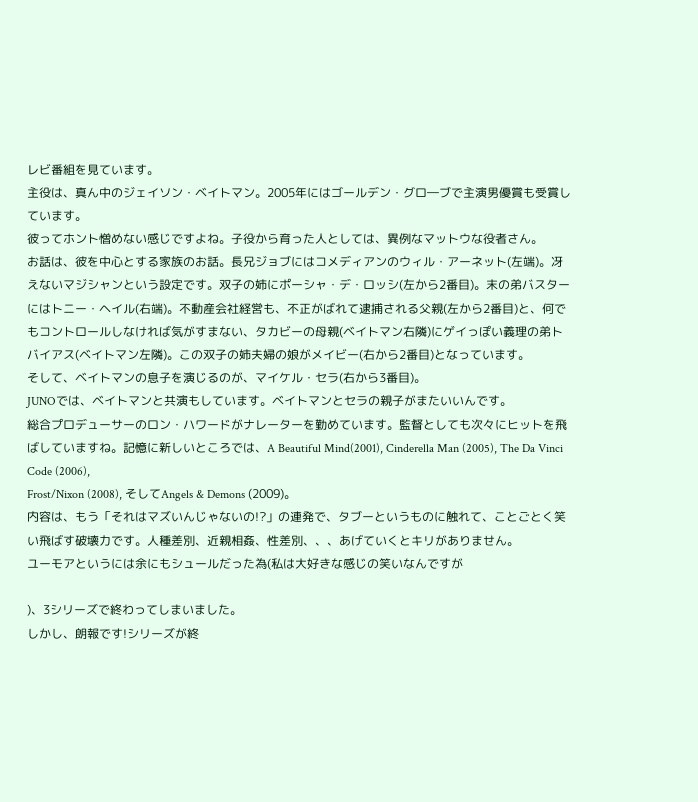レビ番組を見ています。
主役は、真ん中のジェイソン・ベイトマン。2005年にはゴールデン・グロ―ブで主演男優賞も受賞しています。
彼ってホント憎めない感じですよね。子役から育った人としては、異例なマットウな役者さん。
お話は、彼を中心とする家族のお話。長兄ジョブにはコメディアンのウィル・アーネット(左端)。冴えないマジシャンという設定です。双子の姉にポーシャ・デ・ロッシ(左から2番目)。末の弟バスターにはトニー・ヘイル(右端)。不動産会社経営も、不正がばれて逮捕される父親(左から2番目)と、何でもコントロールしなければ気がすまない、タカビーの母親(ベイトマン右隣)にゲイっぽい義理の弟トバイアス(ベイトマン左隣)。この双子の姉夫婦の娘がメイビー(右から2番目)となっています。
そして、ベイトマンの息子を演じるのが、マイケル・セラ(右から3番目)。
JUNOでは、ベイトマンと共演もしています。ベイトマンとセラの親子がまたいいんです。
総合プロデューサーのロン・ハワードがナレーターを勤めています。監督としても次々にヒットを飛ばしていますね。記憶に新しいところでは、A Beautiful Mind(2001), Cinderella Man (2005), The Da Vinci Code (2006),
Frost/Nixon (2008), そしてAngels & Demons (2009)。
内容は、もう「それはマズいんじゃないの!?」の連発で、タブーというものに触れて、ことごとく笑い飛ばす破壊力です。人種差別、近親相姦、性差別、、、あげていくとキリがありません。
ユーモアというには余にもシュールだった為(私は大好きな感じの笑いなんですが

)、3シリーズで終わってしまいました。
しかし、朗報です!シリーズが終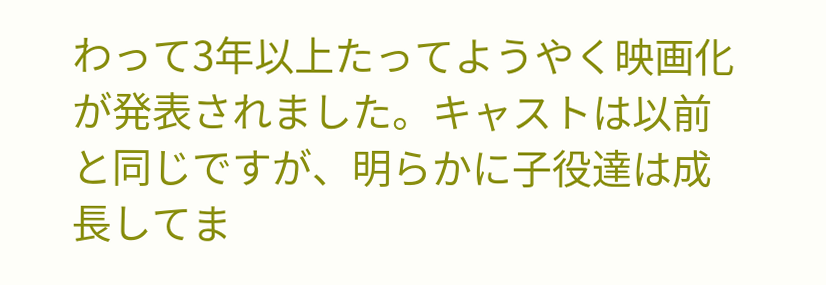わって3年以上たってようやく映画化が発表されました。キャストは以前と同じですが、明らかに子役達は成長してま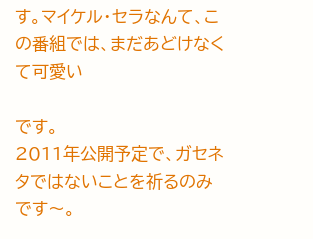す。マイケル・セラなんて、この番組では、まだあどけなくて可愛い

です。
2011年公開予定で、ガセネタではないことを祈るのみです〜。